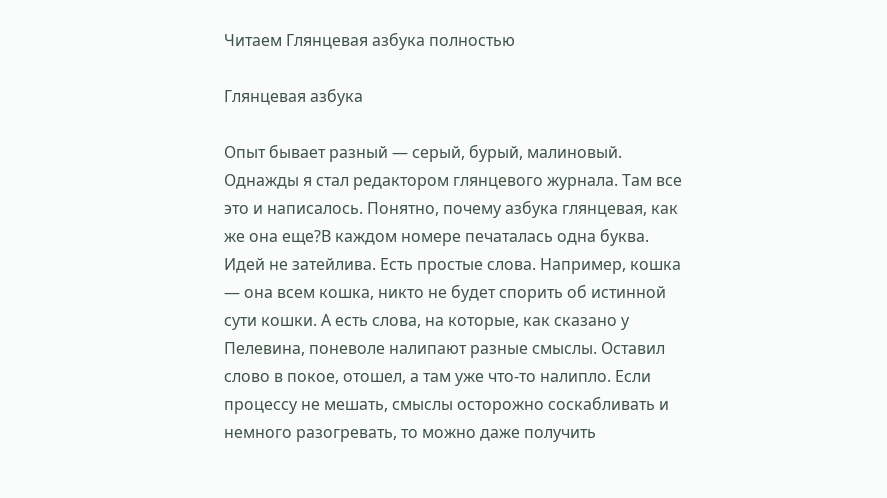Читаем Глянцевая азбука полностью

Глянцевая азбука

Опыт бывает разный — серый, бурый, малиновый. Однажды я стал редактором глянцевого журнала. Там все это и написалось. Понятно, почему азбука глянцевая, как же она еще?В каждом номере печаталась одна буква. Идей не затейлива. Есть простые слова. Например, кошка — она всем кошка, никто не будет спорить об истинной сути кошки. А есть слова, на которые, как сказано у Пелевина, поневоле налипают разные смыслы. Оставил слово в покое, отошел, а там уже что-то налипло. Если процессу не мешать, смыслы осторожно соскабливать и немного разогревать, то можно даже получить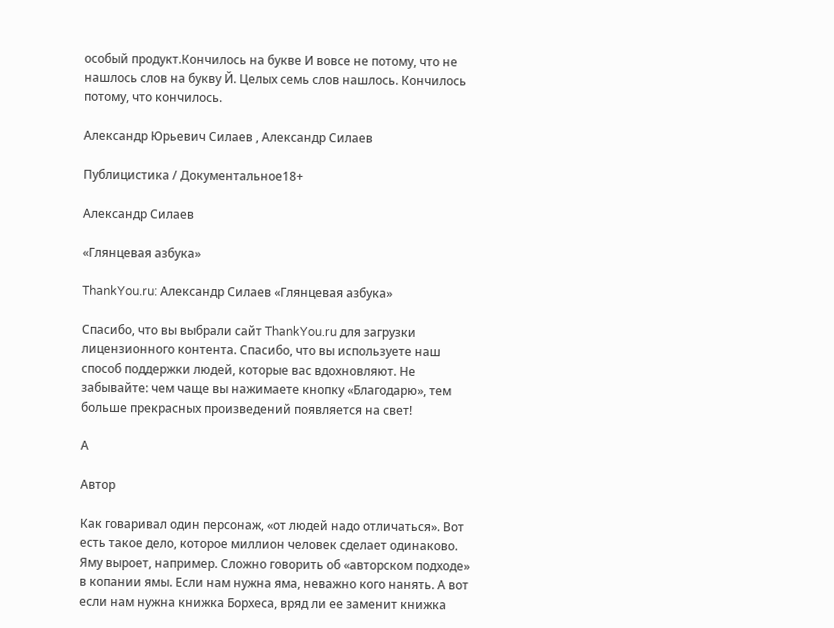особый продукт.Кончилось на букве И вовсе не потому, что не нашлось слов на букву Й. Целых семь слов нашлось. Кончилось потому, что кончилось.

Александр Юрьевич Силаев , Александр Силаев

Публицистика / Документальное18+

Александр Силаев

«Глянцевая азбука»

ThankYou.ru: Александр Силаев «Глянцевая азбука»

Спасибо, что вы выбрали сайт ThankYou.ru для загрузки лицензионного контента. Спасибо, что вы используете наш способ поддержки людей, которые вас вдохновляют. Не забывайте: чем чаще вы нажимаете кнопку «Благодарю», тем больше прекрасных произведений появляется на свет!

А

Автор

Как говаривал один персонаж, «от людей надо отличаться». Вот есть такое дело, которое миллион человек сделает одинаково. Яму выроет, например. Сложно говорить об «авторском подходе» в копании ямы. Если нам нужна яма, неважно кого нанять. А вот если нам нужна книжка Борхеса, вряд ли ее заменит книжка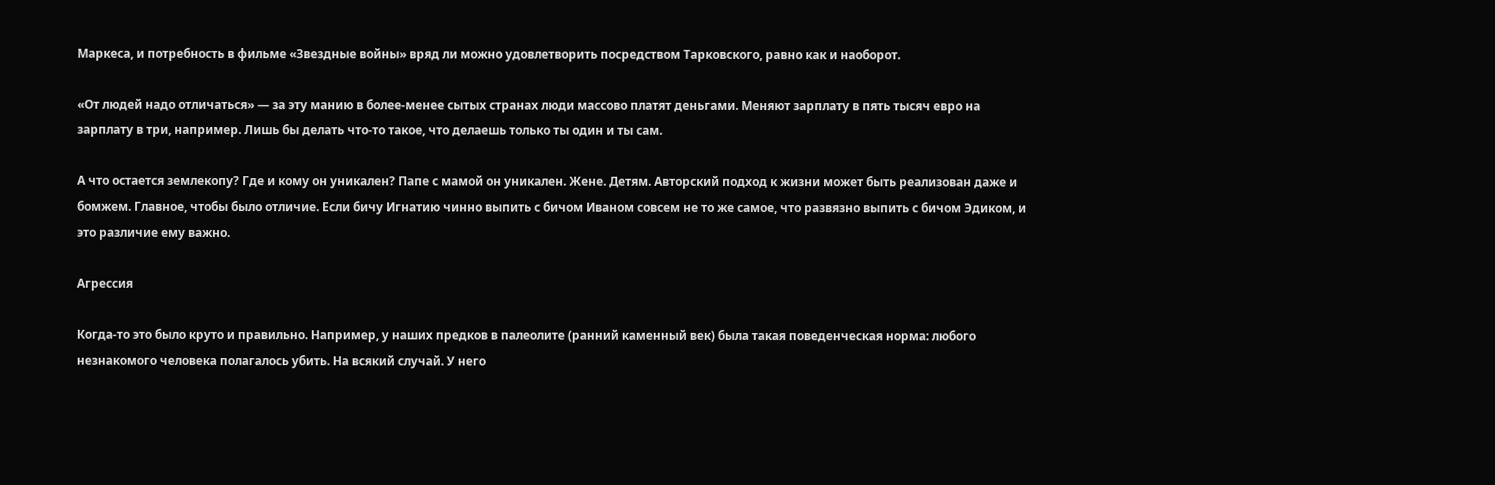Маркеса, и потребность в фильме «Звездные войны» вряд ли можно удовлетворить посредством Тарковского, равно как и наоборот.

«От людей надо отличаться» — за эту манию в более-менее сытых странах люди массово платят деньгами. Меняют зарплату в пять тысяч евро на зарплату в три, например. Лишь бы делать что-то такое, что делаешь только ты один и ты сам.

А что остается землекопу? Где и кому он уникален? Папе с мамой он уникален. Жене. Детям. Авторский подход к жизни может быть реализован даже и бомжем. Главное, чтобы было отличие. Если бичу Игнатию чинно выпить с бичом Иваном совсем не то же самое, что развязно выпить с бичом Эдиком, и это различие ему важно.

Агрессия

Когда-то это было круто и правильно. Например, у наших предков в палеолите (ранний каменный век) была такая поведенческая норма: любого незнакомого человека полагалось убить. На всякий случай. У него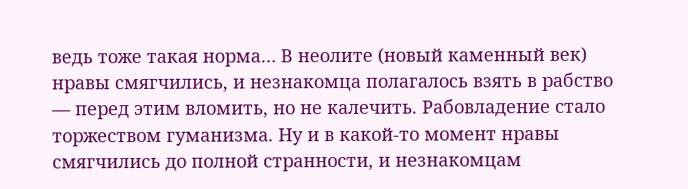ведь тоже такая норма… В неолите (новый каменный век) нравы смягчились, и незнакомца полагалось взять в рабство — перед этим вломить, но не калечить. Рабовладение стало торжеством гуманизма. Ну и в какой-то момент нравы смягчились до полной странности, и незнакомцам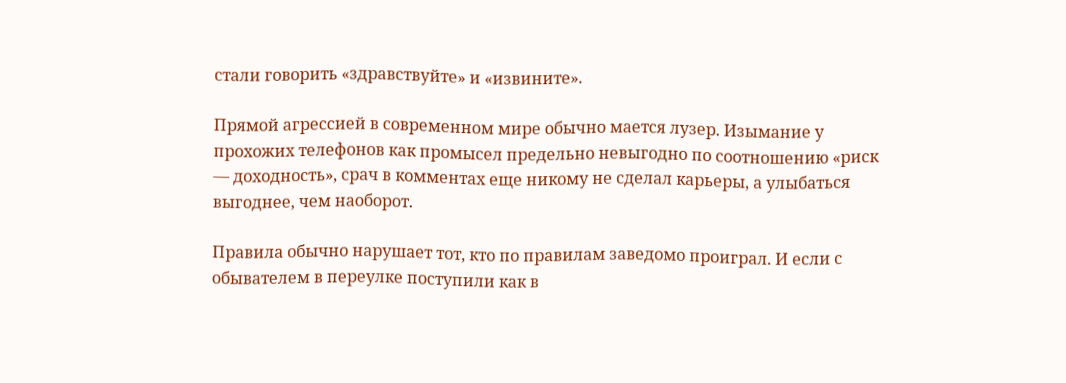стали говорить «здравствуйте» и «извините».

Прямой агрессией в современном мире обычно мается лузер. Изымание у прохожих телефонов как промысел предельно невыгодно по соотношению «риск — доходность», срач в комментах еще никому не сделал карьеры, а улыбаться выгоднее, чем наоборот.

Правила обычно нарушает тот, кто по правилам заведомо проиграл. И если с обывателем в переулке поступили как в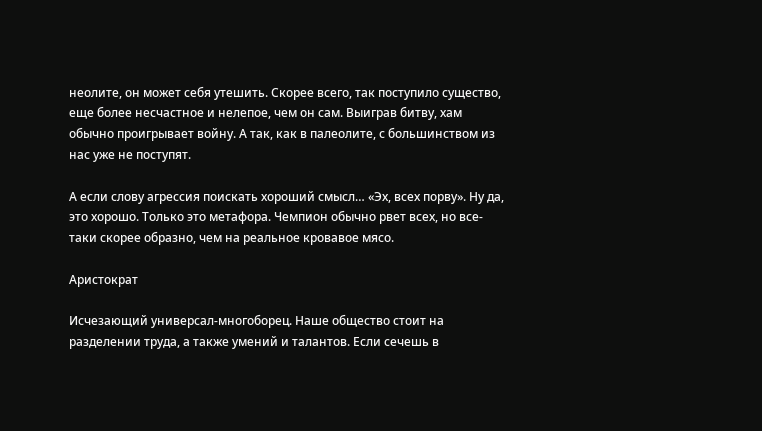неолите, он может себя утешить. Скорее всего, так поступило существо, еще более несчастное и нелепое, чем он сам. Выиграв битву, хам обычно проигрывает войну. А так, как в палеолите, с большинством из нас уже не поступят.

А если слову агрессия поискать хороший смысл… «Эх, всех порву». Ну да, это хорошо. Только это метафора. Чемпион обычно рвет всех, но все-таки скорее образно, чем на реальное кровавое мясо.

Аристократ

Исчезающий универсал-многоборец. Наше общество стоит на разделении труда, а также умений и талантов. Если сечешь в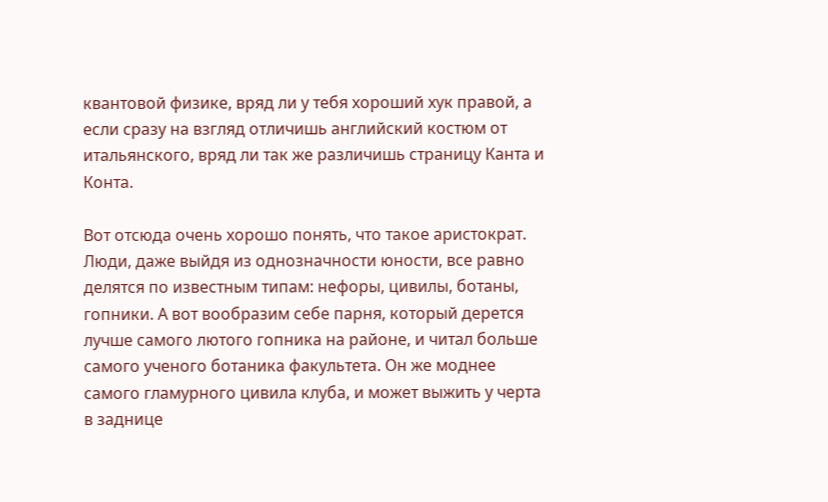квантовой физике, вряд ли у тебя хороший хук правой, а если сразу на взгляд отличишь английский костюм от итальянского, вряд ли так же различишь страницу Канта и Конта.

Вот отсюда очень хорошо понять, что такое аристократ. Люди, даже выйдя из однозначности юности, все равно делятся по известным типам: нефоры, цивилы, ботаны, гопники. А вот вообразим себе парня, который дерется лучше самого лютого гопника на районе, и читал больше самого ученого ботаника факультета. Он же моднее самого гламурного цивила клуба, и может выжить у черта в заднице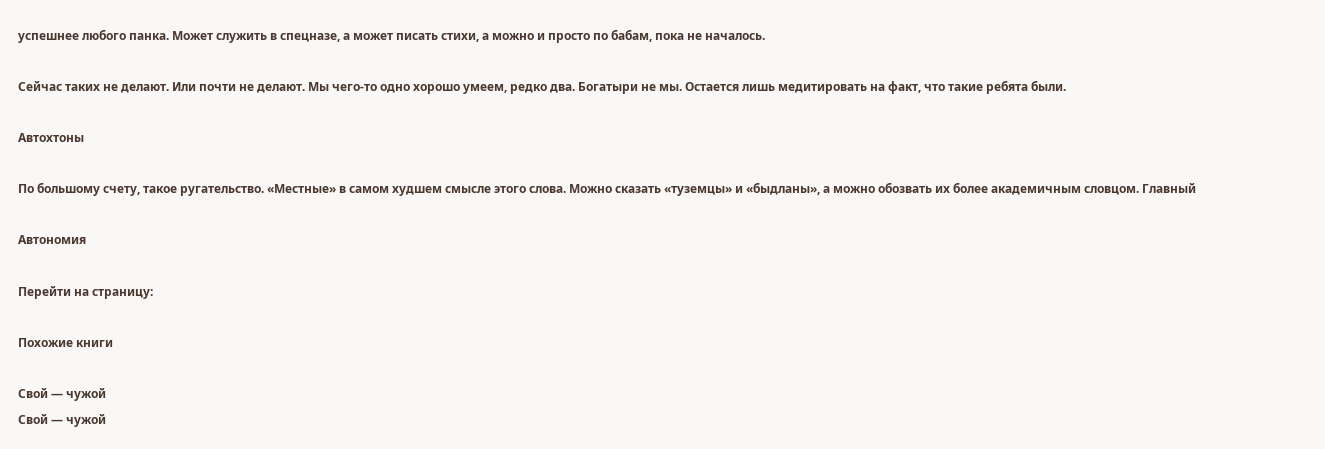успешнее любого панка. Может служить в спецназе, а может писать стихи, а можно и просто по бабам, пока не началось.

Сейчас таких не делают. Или почти не делают. Мы чего-то одно хорошо умеем, редко два. Богатыри не мы. Остается лишь медитировать на факт, что такие ребята были.

Автохтоны

По большому счету, такое ругательство. «Местные» в самом худшем смысле этого слова. Можно сказать «туземцы» и «быдланы», а можно обозвать их более академичным словцом. Главный

Автономия

Перейти на страницу:

Похожие книги

Свой — чужой
Свой — чужой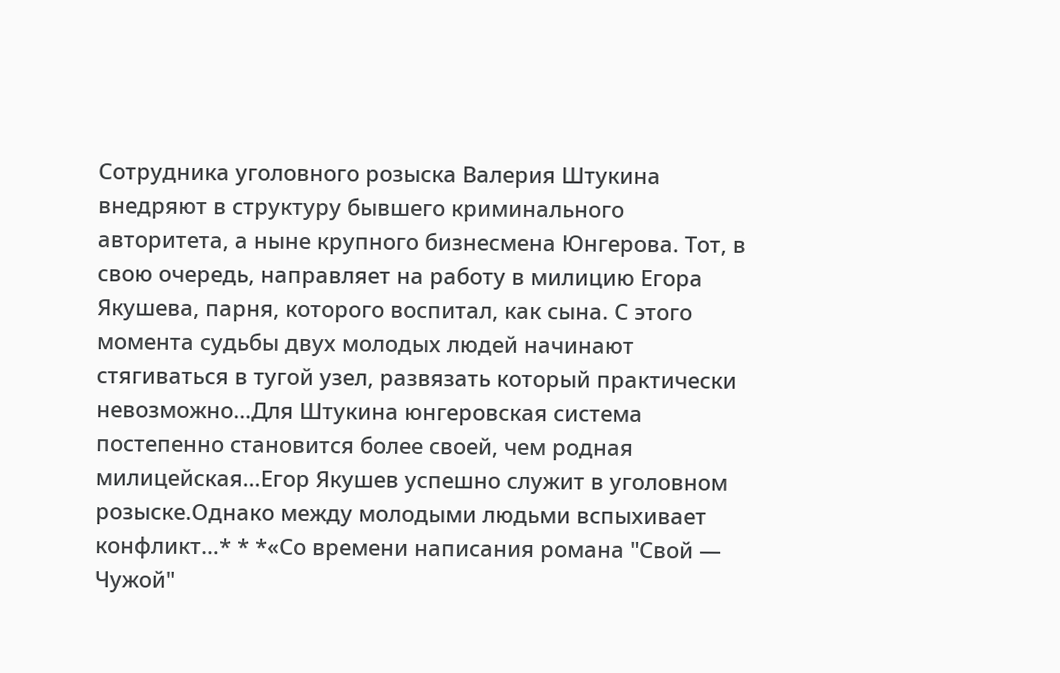Сотрудника уголовного розыска Валерия Штукина внедряют в структуру бывшего криминального авторитета, а ныне крупного бизнесмена Юнгерова. Тот, в свою очередь, направляет на работу в милицию Егора Якушева, парня, которого воспитал, как сына. С этого момента судьбы двух молодых людей начинают стягиваться в тугой узел, развязать который практически невозможно…Для Штукина юнгеровская система постепенно становится более своей, чем родная милицейская…Егор Якушев успешно служит в уголовном розыске.Однако между молодыми людьми вспыхивает конфликт…* * *«Со времени написания романа "Свой — Чужой"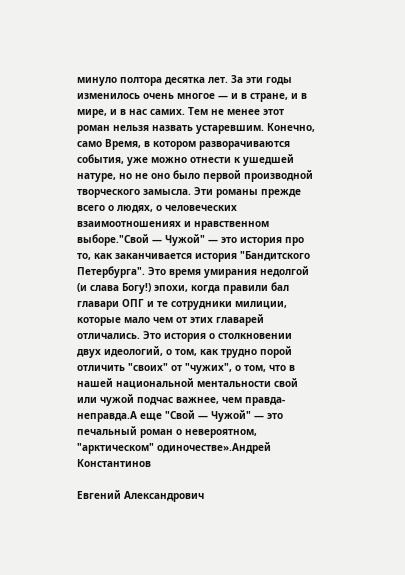минуло полтора десятка лет. За эти годы изменилось очень многое — и в стране, и в мире, и в нас самих. Тем не менее этот роман нельзя назвать устаревшим. Конечно, само Время, в котором разворачиваются события, уже можно отнести к ушедшей натуре, но не оно было первой производной творческого замысла. Эти романы прежде всего о людях, о человеческих взаимоотношениях и нравственном выборе."Свой — Чужой" — это история про то, как заканчивается история "Бандитского Петербурга". Это время умирания недолгой (и слава Богу!) эпохи, когда правили бал главари ОПГ и те сотрудники милиции, которые мало чем от этих главарей отличались. Это история о столкновении двух идеологий, о том, как трудно порой отличить "своих" от "чужих", о том, что в нашей национальной ментальности свой или чужой подчас важнее, чем правда-неправда.А еще "Свой — Чужой" — это печальный роман о невероятном, "арктическом" одиночестве».Андрей Константинов

Евгений Александрович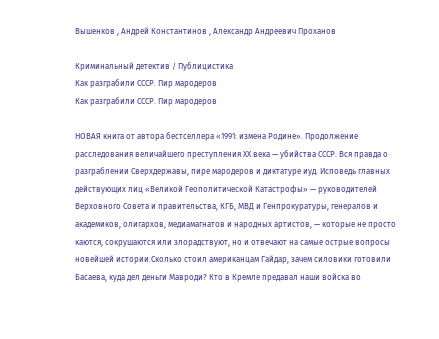Вышенков , Андрей Константинов , Александр Андреевич Проханов

Криминальный детектив / Публицистика
Как разграбили СССР. Пир мародеров
Как разграбили СССР. Пир мародеров

НОВАЯ книга от автора бестселлера «1991: измена Родине». Продолжение расследования величайшего преступления XX века — убийства СССР. Вся правда о разграблении Сверхдержавы, пире мародеров и диктатуре иуд. Исповедь главных действующих лиц «Великой Геополитической Катастрофы» — руководителей Верховного Совета и правительства, КГБ, МВД и Генпрокуратуры, генералов и академиков, олигархов, медиамагнатов и народных артистов, — которые не просто каются, сокрушаются или злорадствуют, но и отвечают на самые острые вопросы новейшей истории.Сколько стоил американцам Гайдар, зачем силовики готовили Басаева, куда дел деньги Мавроди? Кто в Кремле предавал наши войска во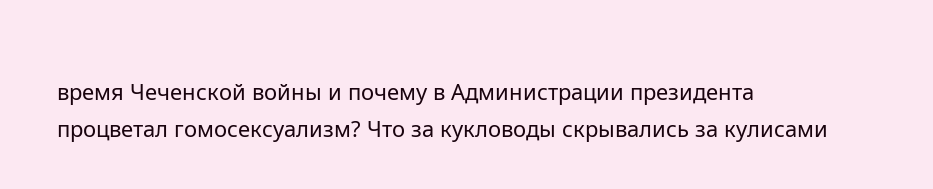время Чеченской войны и почему в Администрации президента процветал гомосексуализм? Что за кукловоды скрывались за кулисами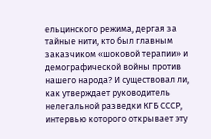ельцинского режима, дергая за тайные нити, кто был главным заказчиком «шоковой терапии» и демографической войны против нашего народа? И существовал ли, как утверждает руководитель нелегальной разведки КГБ СССР, интервью которого открывает эту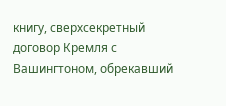книгу, сверхсекретный договор Кремля с Вашингтоном, обрекавший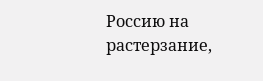Россию на растерзание,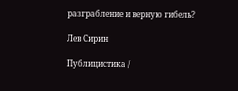разграбление и верную гибель?

Лев Сирин

Публицистика /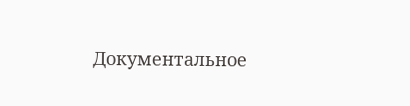Документальное